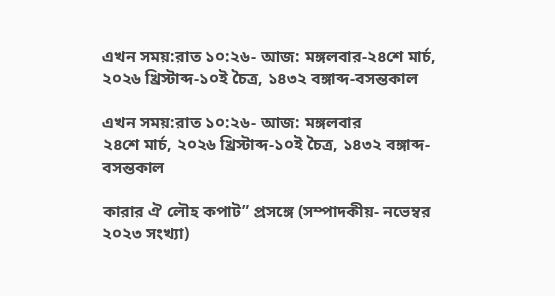এখন সময়:রাত ১০:২৬- আজ: মঙ্গলবার-২৪শে মার্চ, ২০২৬ খ্রিস্টাব্দ-১০ই চৈত্র, ১৪৩২ বঙ্গাব্দ-বসন্তকাল

এখন সময়:রাত ১০:২৬- আজ: মঙ্গলবার
২৪শে মার্চ, ২০২৬ খ্রিস্টাব্দ-১০ই চৈত্র, ১৪৩২ বঙ্গাব্দ-বসন্তকাল

কারার ঐ লৌহ কপাট” প্রসঙ্গে (সম্পাদকীয়- নভেম্বর ২০২৩ সংখ্যা)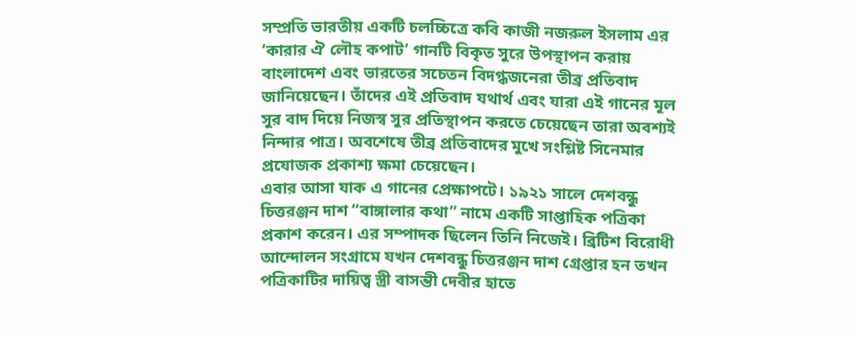সম্প্রতি ভারতীয় একটি চলচ্চিত্রে কবি কাজী নজরুল ইসলাম এর ‘কারার ঐ লৌহ কপাট’ গানটি বিকৃত সুরে উপস্থাপন করায় বাংলাদেশ এবং ভারতের সচেতন বিদগ্ধজনেরা তীব্র প্রতিবাদ জানিয়েছেন। তাঁদের এই প্রতিবাদ যথার্থ এবং যারা এই গানের মূল সুর বাদ দিয়ে নিজস্ব সুর প্রতিস্থাপন করতে চেয়েছেন তারা অবশ্যই নিন্দার পাত্র। অবশেষে তীব্র প্রতিবাদের মুখে সংশ্লিষ্ট সিনেমার প্রযোজক প্রকাশ্য ক্ষমা চেয়েছেন।
এবার আসা যাক এ গানের প্রেক্ষাপটে। ১৯২১ সালে দেশবন্ধু চিত্তরঞ্জন দাশ “বাঙ্গালার কথা” নামে একটি সাপ্তাহিক পত্রিকা প্রকাশ করেন। এর সম্পাদক ছিলেন তিনি নিজেই। ব্রিটিশ বিরোধী আন্দোলন সংগ্রামে যখন দেশবন্ধু চিত্তরঞ্জন দাশ গ্রেপ্তার হন তখন পত্রিকাটির দায়িত্ব স্ত্রী বাসন্তী দেবীর হাতে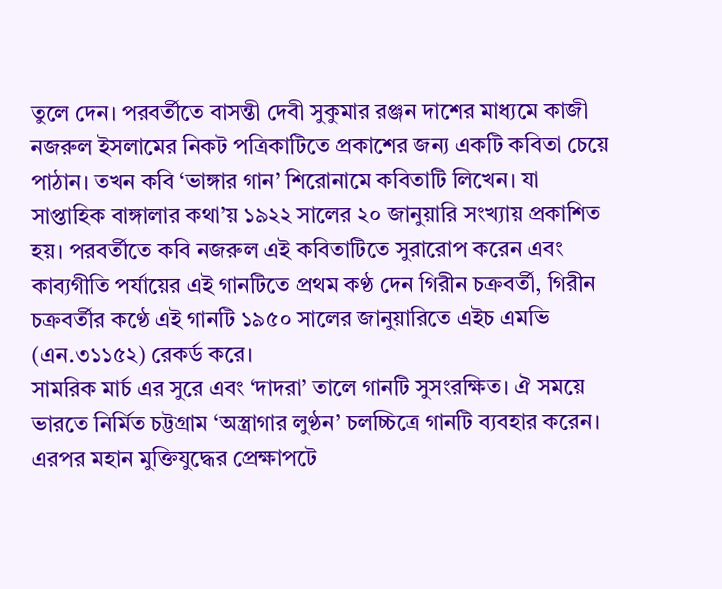তুলে দেন। পরবর্তীতে বাসন্তী দেবী সুকুমার রঞ্জন দাশের মাধ্যমে কাজী নজরুল ইসলামের নিকট পত্রিকাটিতে প্রকাশের জন্য একটি কবিতা চেয়ে পাঠান। তখন কবি ‘ভাঙ্গার গান’ শিরোনামে কবিতাটি লিখেন। যা সাপ্তাহিক বাঙ্গালার কথা’য় ১৯২২ সালের ২০ জানুয়ারি সংখ্যায় প্রকাশিত হয়। পরবর্তীতে কবি নজরুল এই কবিতাটিতে সুরারোপ করেন এবং কাব্যগীতি পর্যায়ের এই গানটিতে প্রথম কণ্ঠ দেন গিরীন চক্রবর্তী, গিরীন চক্রবর্তীর কণ্ঠে এই গানটি ১৯৫০ সালের জানুয়ারিতে এইচ এমভি (এন.৩১১৫২) রেকর্ড করে।
সামরিক মার্চ এর সুরে এবং ‘দাদরা’ তালে গানটি সুসংরক্ষিত। ঐ সময়ে ভারতে নির্মিত চট্টগ্রাম ‘অস্ত্রাগার লুণ্ঠন’ চলচ্চিত্রে গানটি ব্যবহার করেন। এরপর মহান মুক্তিযুদ্ধের প্রেক্ষাপটে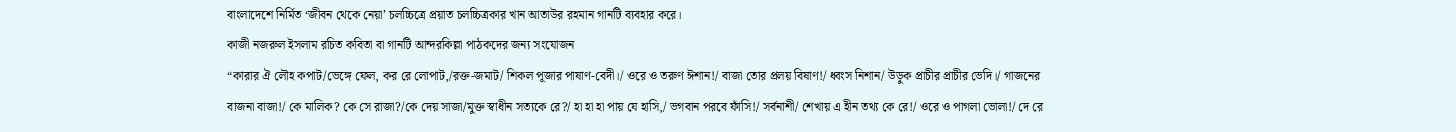বাংলাদেশে নির্মিত ‘জীবন থেকে নেয়া’ চলচ্চিত্রে প্রয়াত চলচ্চিত্রকার খান আতাউর রহমান গানটি ব্যবহার করে।
কাজী নজরুল ইসলাম রচিত কবিতা বা গানটি আন্দরকিল্লা পাঠকদের জন্য সংযোজন
“কারার ঐ লৌহ কপাট/ভেঙ্গে ফেল, কর রে লোপাট,/রক্ত-জমাট/ শিকল পূজার পাষাণ-বেদী।/ ওরে ও তরুণ ঈশান!/ বাজা তোর প্রলয় বিষাণ!/ ধ্বংস নিশান/ উড়ুক প্রাচীর প্রাচীর ভেদি।/ গাজনের বাজনা বাজা!/ কে মালিক? কে সে রাজা?/কে দেয় সাজা/মুক্ত স্বাধীন সত্যকে রে?/ হা হা হা পায় যে হাসি,/ ভগবান পরবে ফাঁসি!/ সর্বনাশী/ শেখায় এ হীন তথ্য কে রে!/ ওরে ও পাগলা ভোলা!/ দে রে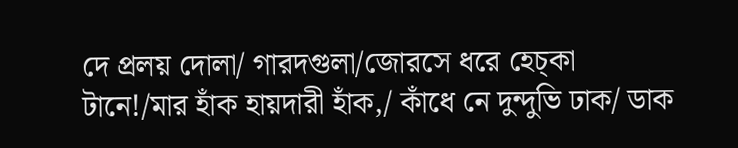দে প্রলয় দোলা/ গারদগুলা/জোরসে ধরে হেচ্কা টানে!/মার হাঁক হায়দারী হাঁক,/ কাঁধে নে দুন্দুভি ঢাক/ ডাক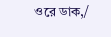ওরে ডাক,/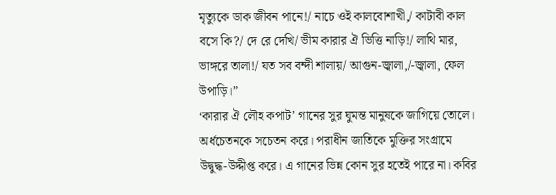মৃত্যুকে ডাক জীবন পানে!/ নাচে ওই কালবোশাখী,/ কাটাবী কাল বসে কি?/ দে রে দেখি/ ভীম কারার ঐ ভিত্তি নাড়ি!/ লাথি মার, ভাঙ্গরে তালা!/ যত সব বন্দী শালায়/ আগুন-জ্বালা,/-জ্বালা, ফেল উপাড়ি।”
‘কারার ঐ লৌহ কপাট’ গানের সুর ঘুমন্ত মানুষকে জাগিয়ে তোলে। অর্ধচেতনকে সচেতন করে। পরাধীন জাতিকে মুক্তির সংগ্রামে উদ্বুদ্ধ-উদ্দীপ্ত করে। এ গানের ভিন্ন কোন সুর হতেই পারে না। কবির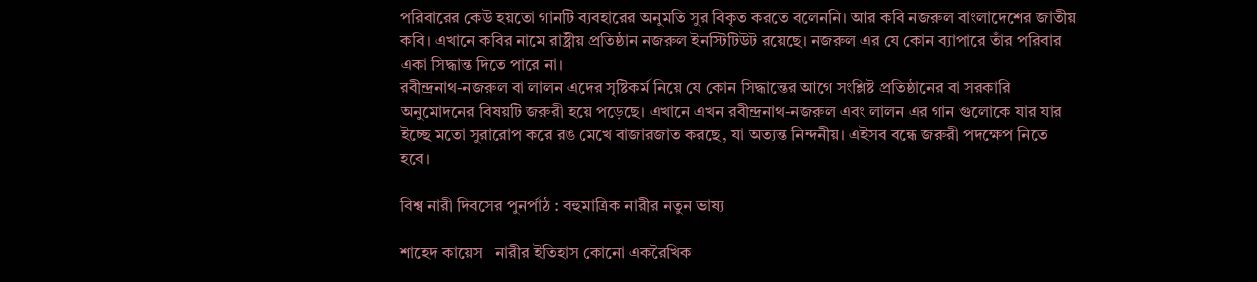পরিবারের কেউ হয়তো গানটি ব্যবহারের অনুমতি সুর বিকৃত করতে বলেননি। আর কবি নজরুল বাংলাদেশের জাতীয় কবি। এখানে কবির নামে রাষ্ট্রীয় প্রতিষ্ঠান নজরুল ইনস্টিটিউট রয়েছে। নজরুল এর যে কোন ব্যাপারে তাঁর পরিবার একা সিদ্ধান্ত দিতে পারে না।
রবীন্দ্রনাথ-নজরুল বা লালন এদের সৃষ্টিকর্ম নিয়ে যে কোন সিদ্ধান্তের আগে সংশ্লিষ্ট প্রতিষ্ঠানের বা সরকারি অনুমোদনের বিষয়টি জরুরী হয়ে পড়েছে। এখানে এখন রবীন্দ্রনাথ-নজরুল এবং লালন এর গান গুলোকে যার যার ইচ্ছে মতো সুরারোপ করে রঙ মেখে বাজারজাত করছে, যা অত্যন্ত নিন্দনীয়। এইসব বন্ধে জরুরী পদক্ষেপ নিতে হবে।

বিশ্ব নারী দিবসের পুনর্পাঠ : বহুমাত্রিক নারীর নতুন ভাষ্য

শাহেদ কায়েস   নারীর ইতিহাস কোনো একরৈখিক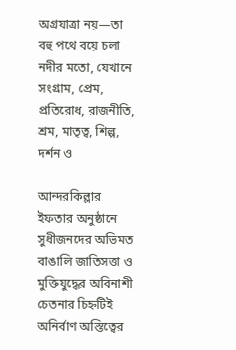অগ্রযাত্রা নয়—তা বহু পথে বয়ে চলা নদীর মতো, যেখানে সংগ্রাম, প্রেম, প্রতিরোধ, রাজনীতি, শ্রম, মাতৃত্ব, শিল্প, দর্শন ও

আন্দরকিল্লার ইফতার অনুষ্ঠানে সুধীজনদের অভিমত বাঙালি জাতিসত্তা ও মুক্তিযুদ্ধের অবিনাশী চেতনার চিহ্নটিই অনির্বাণ অস্তিত্বের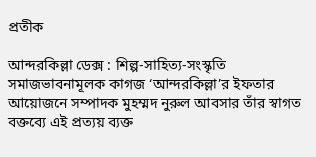প্রতীক

আন্দরকিল্লা ডেক্স : শিল্প-সাহিত্য-সংস্কৃতি সমাজভাবনামূলক কাগজ ‘আন্দরকিল্লা’র ইফতার আয়োজনে সম্পাদক মুহম্মদ নুরুল আবসার তাঁর স্বাগত বক্তব্যে এই প্রত্যয় ব্যক্ত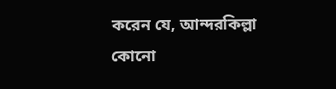করেন যে, আন্দরকিল্লা কোনো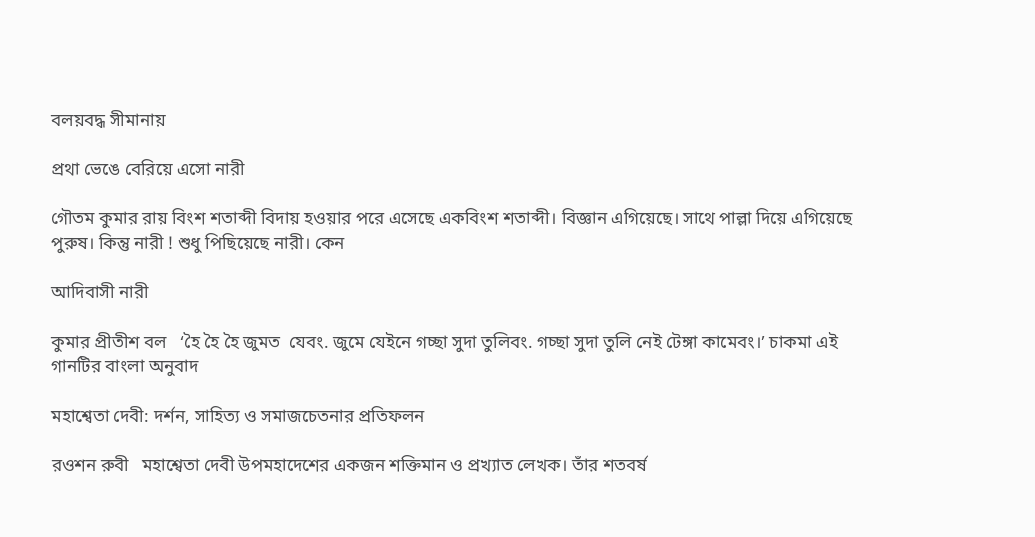বলয়বদ্ধ সীমানায়

প্রথা ভেঙে বেরিয়ে এসো নারী

গৌতম কুমার রায় বিংশ শতাব্দী বিদায় হওয়ার পরে এসেছে একবিংশ শতাব্দী। বিজ্ঞান এগিয়েছে। সাথে পাল্লা দিয়ে এগিয়েছে পুরুষ। কিন্তু নারী ! শুধু পিছিয়েছে নারী। কেন

আদিবাসী নারী

কুমার প্রীতীশ বল   ‘হৈ হৈ হৈ জুমত  যেবং. জুমে যেইনে গচ্ছা সুদা তুলিবং. গচ্ছা সুদা তুলি নেই টেঙ্গা কামেবং।’ চাকমা এই গানটির বাংলা অনুবাদ

মহাশ্বেতা দেবী: দর্শন, সাহিত্য ও সমাজচেতনার প্রতিফলন

রওশন রুবী   মহাশ্বেতা দেবী উপমহাদেশের একজন শক্তিমান ও প্রখ্যাত লেখক। তাঁর শতবর্ষ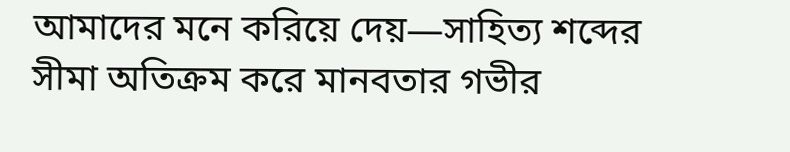আমাদের মনে করিয়ে দেয়—সাহিত্য শব্দের সীমা অতিক্রম করে মানবতার গভীর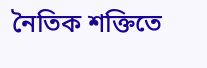নৈতিক শক্তিতে